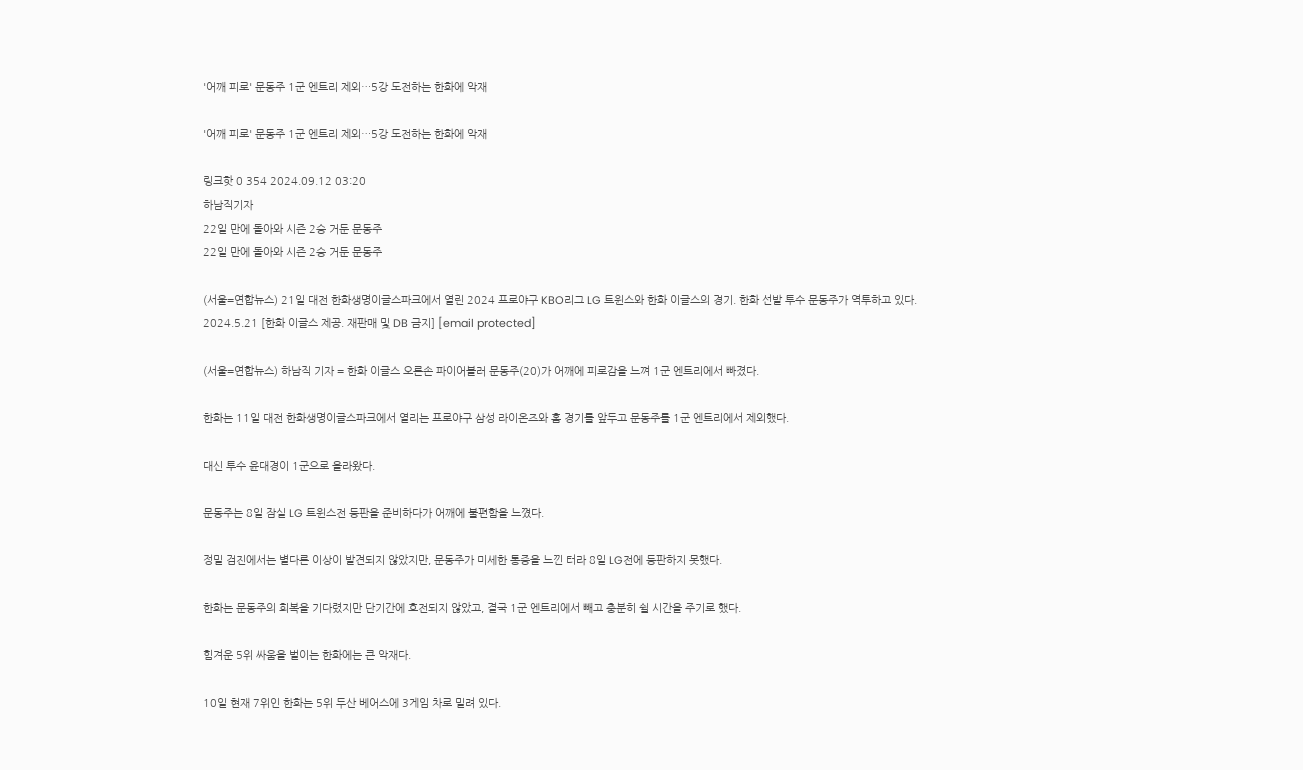'어깨 피로' 문동주 1군 엔트리 제외…5강 도전하는 한화에 악재

'어깨 피로' 문동주 1군 엔트리 제외…5강 도전하는 한화에 악재

링크핫 0 354 2024.09.12 03:20
하남직기자
22일 만에 돌아와 시즌 2승 거둔 문동주
22일 만에 돌아와 시즌 2승 거둔 문동주

(서울=연합뉴스) 21일 대전 한화생명이글스파크에서 열린 2024 프로야구 KBO리그 LG 트윈스와 한화 이글스의 경기. 한화 선발 투수 문동주가 역투하고 있다. 2024.5.21 [한화 이글스 제공. 재판매 및 DB 금지] [email protected]

(서울=연합뉴스) 하남직 기자 = 한화 이글스 오른손 파이어볼러 문동주(20)가 어깨에 피로감을 느껴 1군 엔트리에서 빠졌다.

한화는 11일 대전 한화생명이글스파크에서 열리는 프로야구 삼성 라이온즈와 홈 경기를 앞두고 문동주를 1군 엔트리에서 제외했다.

대신 투수 윤대경이 1군으로 올라왔다.

문동주는 8일 잠실 LG 트윈스전 등판을 준비하다가 어깨에 불편함을 느꼈다.

정밀 검진에서는 별다른 이상이 발견되지 않았지만, 문동주가 미세한 통증을 느낀 터라 8일 LG전에 등판하지 못했다.

한화는 문동주의 회복을 기다렸지만 단기간에 호전되지 않았고, 결국 1군 엔트리에서 빼고 충분히 쉴 시간을 주기로 했다.

힘겨운 5위 싸움을 벌이는 한화에는 큰 악재다.

10일 현재 7위인 한화는 5위 두산 베어스에 3게임 차로 밀려 있다.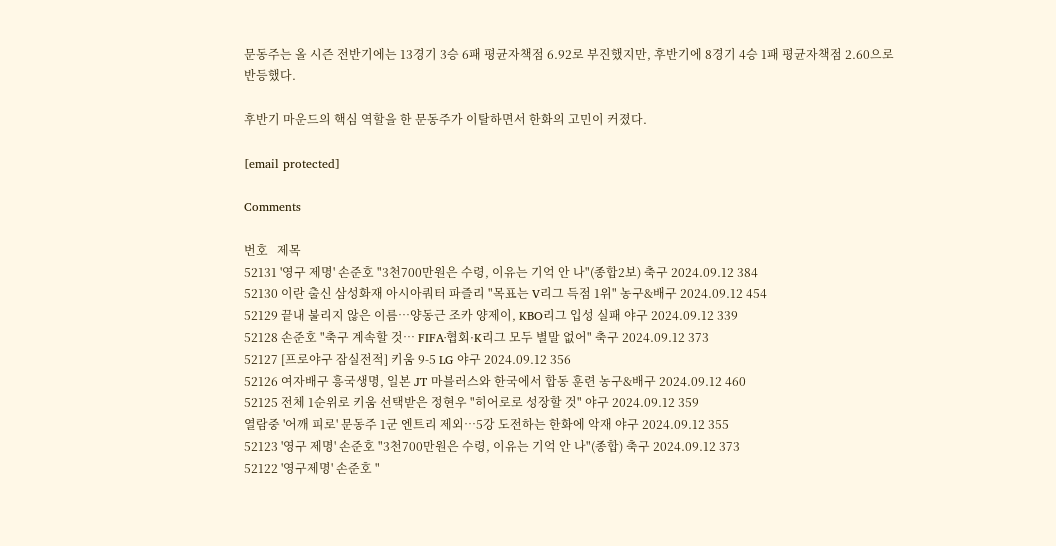문동주는 올 시즌 전반기에는 13경기 3승 6패 평균자책점 6.92로 부진했지만, 후반기에 8경기 4승 1패 평균자책점 2.60으로 반등했다.

후반기 마운드의 핵심 역할을 한 문동주가 이탈하면서 한화의 고민이 커졌다.

[email protected]

Comments

번호   제목
52131 '영구 제명' 손준호 "3천700만원은 수령, 이유는 기억 안 나"(종합2보) 축구 2024.09.12 384
52130 이란 출신 삼성화재 아시아쿼터 파즐리 "목표는 V리그 득점 1위" 농구&배구 2024.09.12 454
52129 끝내 불리지 않은 이름…양동근 조카 양제이, KBO리그 입성 실패 야구 2024.09.12 339
52128 손준호 "축구 계속할 것… FIFA·협회·K리그 모두 별말 없어" 축구 2024.09.12 373
52127 [프로야구 잠실전적] 키움 9-5 LG 야구 2024.09.12 356
52126 여자배구 흥국생명, 일본 JT 마블러스와 한국에서 합동 훈련 농구&배구 2024.09.12 460
52125 전체 1순위로 키움 선택받은 정현우 "히어로로 성장할 것" 야구 2024.09.12 359
열람중 '어깨 피로' 문동주 1군 엔트리 제외…5강 도전하는 한화에 악재 야구 2024.09.12 355
52123 '영구 제명' 손준호 "3천700만원은 수령, 이유는 기억 안 나"(종합) 축구 2024.09.12 373
52122 '영구제명' 손준호 "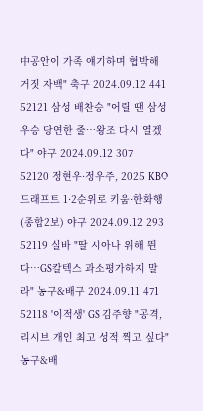中공안이 가족 얘기하며 협박해 거짓 자백" 축구 2024.09.12 441
52121 삼성 배찬승 "어릴 땐 삼성 우승 당연한 줄…왕조 다시 열겠다" 야구 2024.09.12 307
52120 정현우·정우주, 2025 KBO드래프트 1·2순위로 키움·한화행(종합2보) 야구 2024.09.12 293
52119 실바 "딸 시아나 위해 뛴다…GS칼텍스 과소평가하지 말라" 농구&배구 2024.09.11 471
52118 '이적생' GS 김주향 "공격, 리시브 개인 최고 성적 찍고 싶다" 농구&배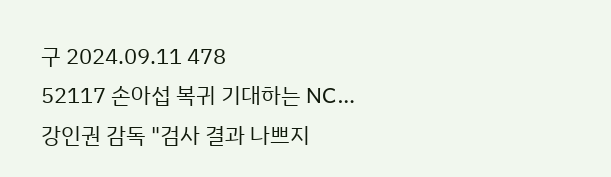구 2024.09.11 478
52117 손아섭 복귀 기대하는 NC…강인권 감독 "검사 결과 나쁘지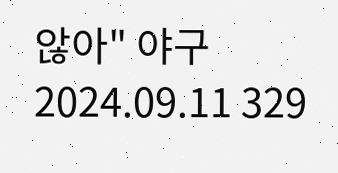않아" 야구 2024.09.11 329